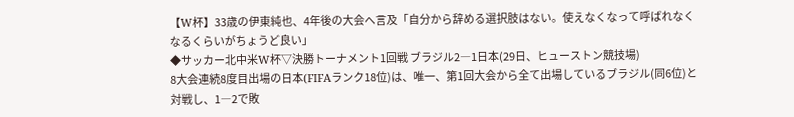【W杯】33歳の伊東純也、4年後の大会へ言及「自分から辞める選択肢はない。使えなくなって呼ばれなくなるくらいがちょうど良い」
◆サッカー北中米W杯▽決勝トーナメント1回戦 ブラジル2―1日本(29日、ヒューストン競技場)
8大会連続8度目出場の日本(FIFAランク18位)は、唯一、第1回大会から全て出場しているブラジル(同6位)と対戦し、1―2で敗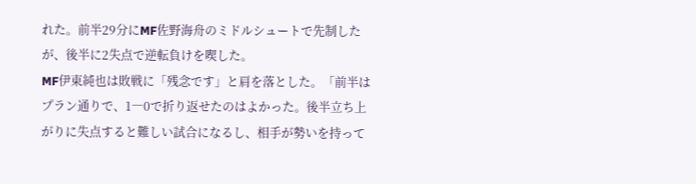れた。前半29分にMF佐野海舟のミドルシュートで先制したが、後半に2失点で逆転負けを喫した。
MF伊東純也は敗戦に「残念です」と肩を落とした。「前半はプラン通りで、1―0で折り返せたのはよかった。後半立ち上がりに失点すると難しい試合になるし、相手が勢いを持って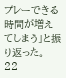プレーできる時間が増えてしまう」と振り返った。
22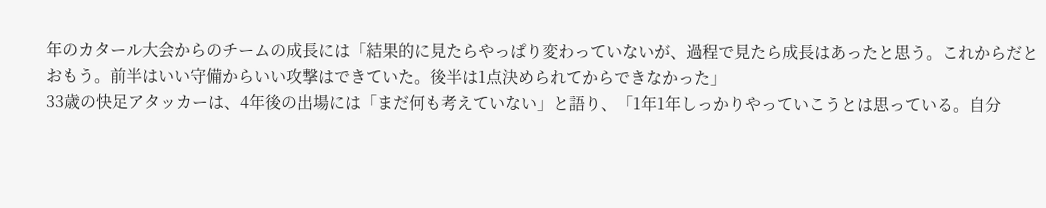年のカタール大会からのチームの成長には「結果的に見たらやっぱり変わっていないが、過程で見たら成長はあったと思う。これからだとおもう。前半はいい守備からいい攻撃はできていた。後半は1点決められてからできなかった」
33歳の快足アタッカーは、4年後の出場には「まだ何も考えていない」と語り、「1年1年しっかりやっていこうとは思っている。自分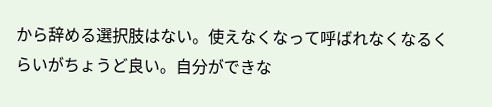から辞める選択肢はない。使えなくなって呼ばれなくなるくらいがちょうど良い。自分ができな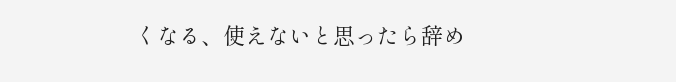くなる、使えないと思ったら辞め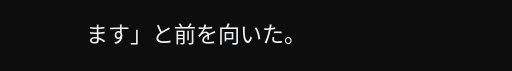ます」と前を向いた。